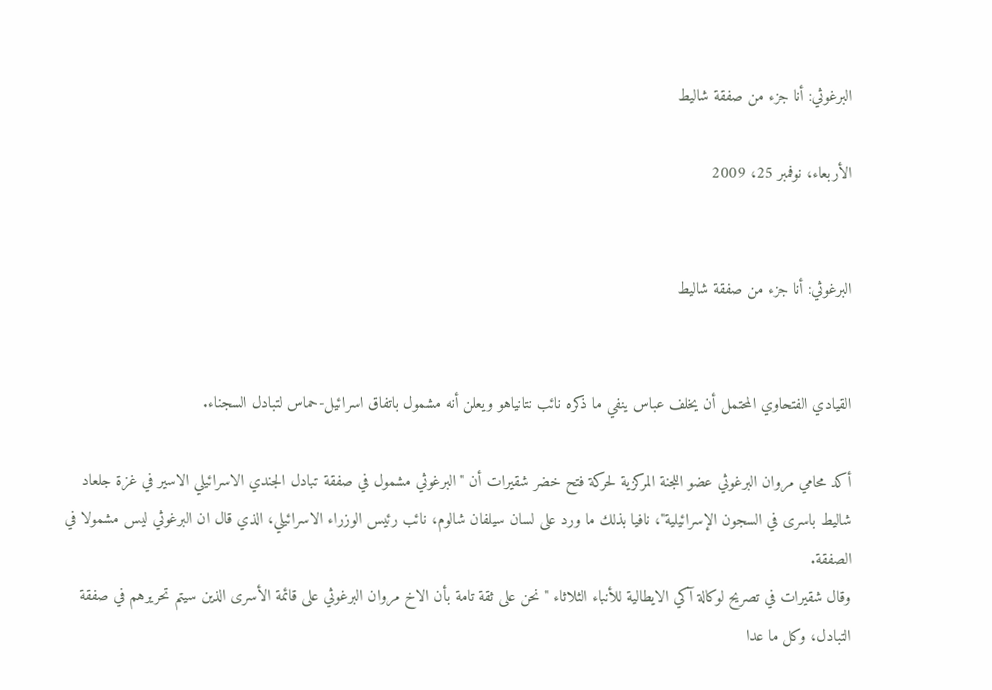البرغوثي: أنا جزء من صفقة شاليط

الأربعاء، نوفمبر 25، 2009


البرغوثي: أنا جزء من صفقة شاليط


القيادي الفتحاوي المحتمل أن يخلف عباس ينفي ما ذكره نائب نتانياهو ويعلن أنه مشمول باتفاق اسرائيل-حماس لتبادل السجناء.

أكد محامي مروان البرغوثي عضو اللجنة المركزية لحركة فتح خضر شقيرات أن "البرغوثي مشمول في صفقة تبادل الجندي الاسرائيلي الاسير في غزة جلعاد شاليط باسرى في السجون الإسرائيلية"، نافيا بذلك ما ورد على لسان سيلفان شالوم، نائب رئيس الوزراء الاسرائيلي، الذي قال ان البرغوثي ليس مشمولا في الصفقة.
وقال شقيرات في تصريح لوكالة آكي الايطالية للأنباء الثلاثاء "نحن على ثقة تامة بأن الاخ مروان البرغوثي على قائمة الأسرى الذين سيتم تحريرهم في صفقة التبادل، وكل ما عدا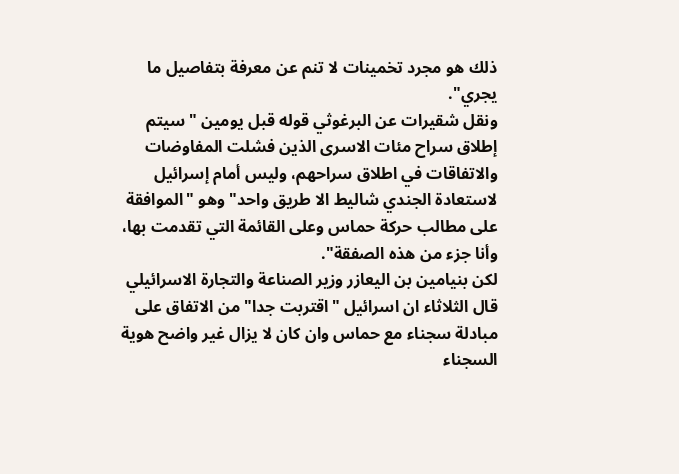ذلك هو مجرد تخمينات لا تنم عن معرفة بتفاصيل ما يجري".
ونقل شقيرات عن البرغوثي قوله قبل يومين "سيتم إطلاق سراح مئات الاسرى الذين فشلت المفاوضات والاتفاقات في اطلاق سراحهم، وليس أمام إسرائيل لاستعادة الجندي شاليط الا طريق واحد" وهو "الموافقة على مطالب حركة حماس وعلى القائمة التي تقدمت بها، وأنا جزء من هذه الصفقة".
لكن بنيامين بن اليعازر وزير الصناعة والتجارة الاسرائيلي قال الثلاثاء ان اسرائيل "اقتربت جدا" من الاتفاق على مبادلة سجناء مع حماس وان كان لا يزال غير واضح هوية السجناء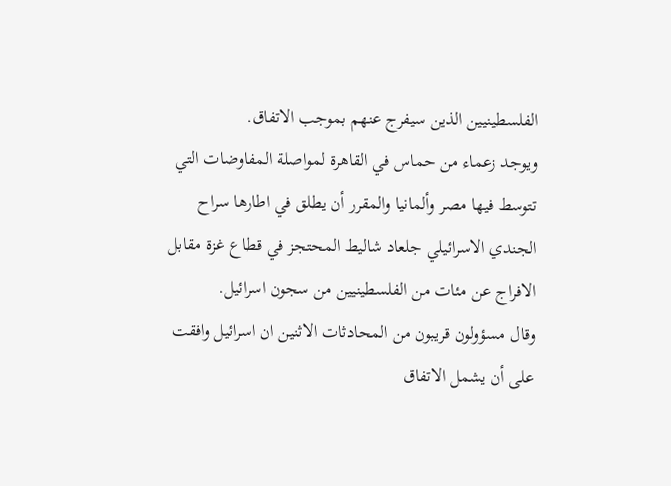الفلسطينيين الذين سيفرج عنهم بموجب الاتفاق.
ويوجد زعماء من حماس في القاهرة لمواصلة المفاوضات التي تتوسط فيها مصر وألمانيا والمقرر أن يطلق في اطارها سراح الجندي الاسرائيلي جلعاد شاليط المحتجز في قطاع غزة مقابل الافراج عن مئات من الفلسطينيين من سجون اسرائيل.
وقال مسؤولون قريبون من المحادثات الاثنين ان اسرائيل وافقت على أن يشمل الاتفاق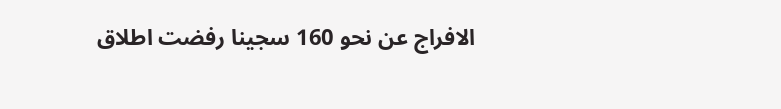الافراج عن نحو 160 سجينا رفضت اطلاق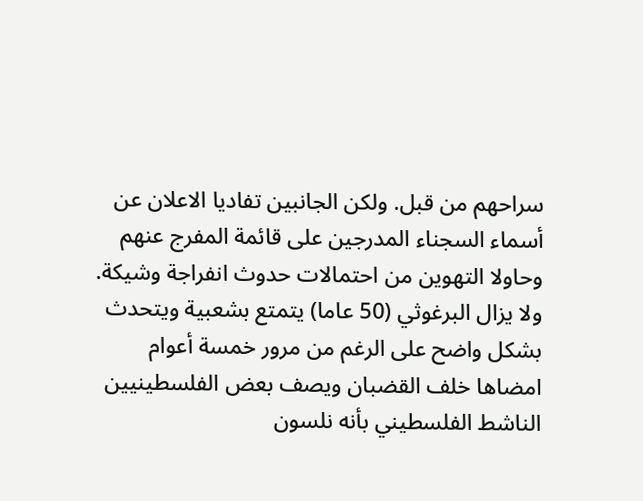سراحهم من قبل. ولكن الجانبين تفاديا الاعلان عن أسماء السجناء المدرجين على قائمة المفرج عنهم وحاولا التهوين من احتمالات حدوث انفراجة وشيكة.
ولا يزال البرغوثي (50 عاما) يتمتع بشعبية ويتحدث بشكل واضح على الرغم من مرور خمسة أعوام امضاها خلف القضبان ويصف بعض الفلسطينيين الناشط الفلسطيني بأنه نلسون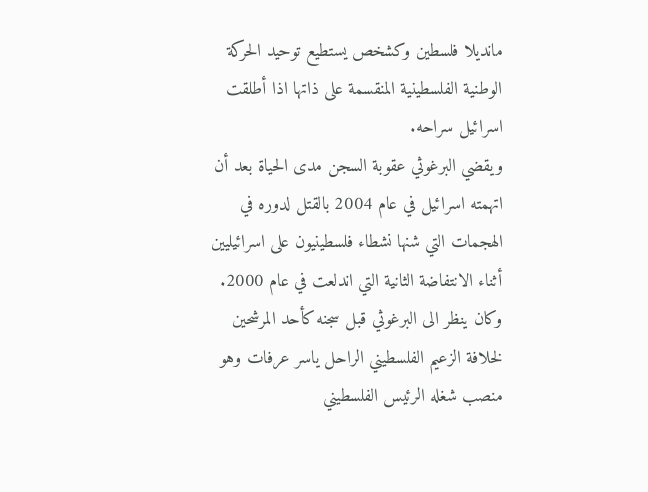مانديلا فلسطين وكشخص يستطيع توحيد الحركة الوطنية الفلسطينية المنقسمة على ذاتها اذا أطلقت اسرائيل سراحه.
ويقضي البرغوثي عقوبة السجن مدى الحياة بعد أن اتهمته اسرائيل في عام 2004 بالقتل لدوره في الهجمات التي شنها نشطاء فلسطينيون على اسرائيليين أثناء الانتفاضة الثانية التي اندلعت في عام 2000.
وكان ينظر الى البرغوثي قبل سجنه كأحد المرشحين لخلافة الزعيم الفلسطيني الراحل ياسر عرفات وهو منصب شغله الرئيس الفلسطيني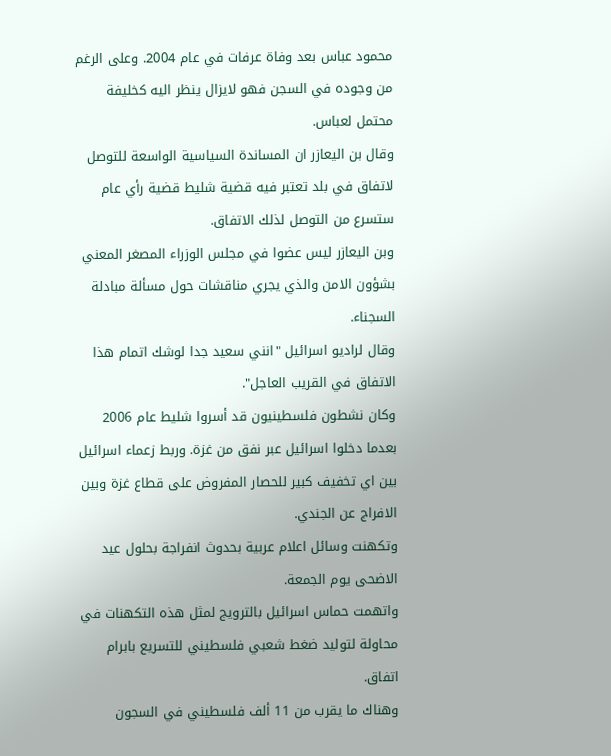محمود عباس بعد وفاة عرفات في عام 2004. وعلى الرغم من وجوده في السجن فهو لايزال ينظر اليه كخليفة محتمل لعباس.
وقال بن اليعازر ان المساندة السياسية الواسعة للتوصل لاتفاق في بلد تعتبر فيه قضية شليط قضية رأي عام ستسرع من التوصل لذلك الاتفاق.
وبن اليعازر ليس عضوا في مجلس الوزراء المصغر المعني بشؤون الامن والذي يجري مناقشات حول مسألة مبادلة السجناء.
وقال لراديو اسرائيل "انني سعيد جدا لوشك اتمام هذا الاتفاق في القريب العاجل".
وكان نشطون فلسطينيون قد أسروا شليط عام 2006 بعدما دخلوا اسرائيل عبر نفق من غزة. وربط زعماء اسرائيل بين اي تخفيف كبير للحصار المفروض على قطاع غزة وبين الافراج عن الجندي.
وتكهنت وسائل اعلام عربية بحدوث انفراجة بحلول عيد الاضحى يوم الجمعة.
واتهمت حماس اسرائيل بالترويج لمثل هذه التكهنات في محاولة لتوليد ضغط شعبي فلسطيني للتسريع بابرام اتفاق.
وهناك ما يقرب من 11 ألف فلسطيني في السجون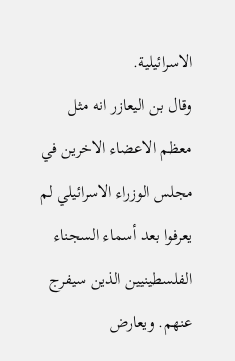الاسرائيلية.
وقال بن اليعازر انه مثل معظم الاعضاء الاخرين في مجلس الوزراء الاسرائيلي لم يعرفوا بعد أسماء السجناء الفلسطينيين الذين سيفرج عنهم. ويعارض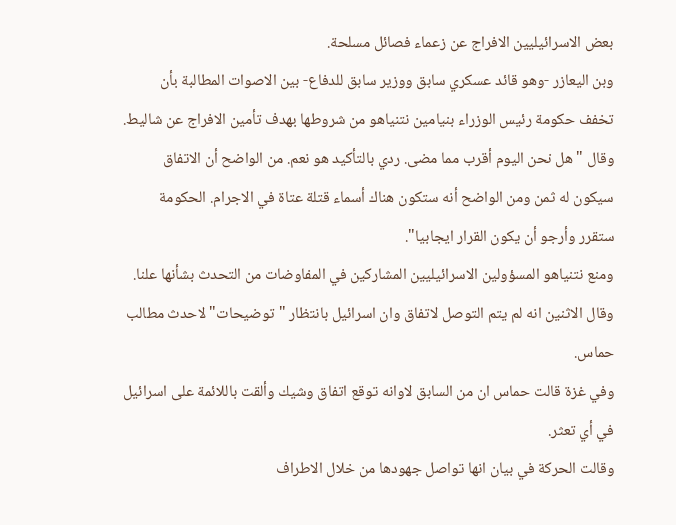بعض الاسرائيليين الافراج عن زعماء فصائل مسلحة.
وبن اليعازر -وهو قائد عسكري سابق ووزير سابق للدفاع- بين الاصوات المطالبة بأن تخفف حكومة رئيس الوزراء بنيامين نتنياهو من شروطها بهدف تأمين الافراج عن شاليط.
وقال "هل نحن اليوم أقرب مما مضى. ردي بالتأكيد هو نعم. من الواضح أن الاتفاق سيكون له ثمن ومن الواضح أنه ستكون هناك أسماء قتلة عتاة في الاجرام. الحكومة ستقرر وأرجو أن يكون القرار ايجابيا".
ومنع نتنياهو المسؤولين الاسرائيليين المشاركين في المفاوضات من التحدث بشأنها علنا. وقال الاثنين انه لم يتم التوصل لاتفاق وان اسرائيل بانتظار "توضيحات" لاحدث مطالب حماس.
وفي غزة قالت حماس ان من السابق لاوانه توقع اتفاق وشيك وألقت باللائمة على اسرائيل في أي تعثر.
وقالت الحركة في بيان انها تواصل جهودها من خلال الاطراف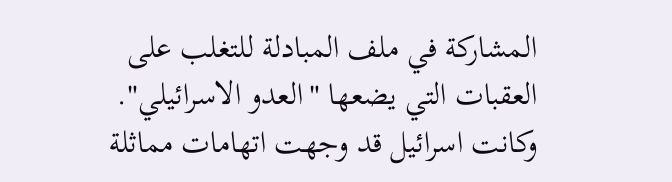المشاركة في ملف المبادلة للتغلب على العقبات التي يضعها "العدو الاسرائيلي".
وكانت اسرائيل قد وجهت اتهامات مماثلة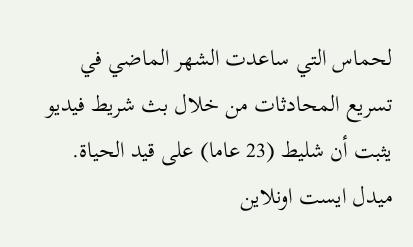لحماس التي ساعدت الشهر الماضي في تسريع المحادثات من خلال بث شريط فيديو يثبت أن شليط (23 عاما) على قيد الحياة. ميدل ايست اونلاين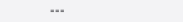===